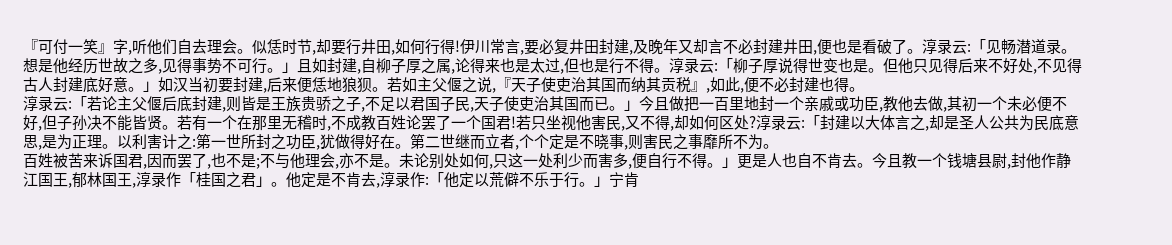『可付一笑』字,听他们自去理会。似恁时节,却要行井田,如何行得!伊川常言,要必复井田封建,及晚年又却言不必封建井田,便也是看破了。淳录云:「见畅潜道录。想是他经历世故之多,见得事势不可行。」且如封建,自柳子厚之属,论得来也是太过,但也是行不得。淳录云:「柳子厚说得世变也是。但他只见得后来不好处,不见得古人封建底好意。」如汉当初要封建,后来便恁地狼狈。若如主父偃之说,『天子使吏治其国而纳其贡税』,如此,便不必封建也得。
淳录云:「若论主父偃后底封建,则皆是王族贵骄之子,不足以君国子民,天子使吏治其国而已。」今且做把一百里地封一个亲戚或功臣,教他去做,其初一个未必便不好,但子孙决不能皆贤。若有一个在那里无稽时,不成教百姓论罢了一个国君!若只坐视他害民,又不得,却如何区处?淳录云:「封建以大体言之,却是圣人公共为民底意思,是为正理。以利害计之:第一世所封之功臣,犹做得好在。第二世继而立者,个个定是不晓事,则害民之事靡所不为。
百姓被苦来诉国君,因而罢了,也不是;不与他理会,亦不是。未论别处如何,只这一处利少而害多,便自行不得。」更是人也自不肯去。今且教一个钱塘县尉,封他作静江国王,郁林国王,淳录作「桂国之君」。他定是不肯去,淳录作:「他定以荒僻不乐于行。」宁肯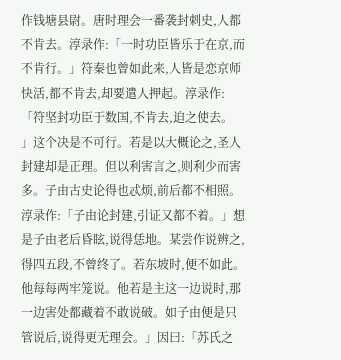作钱塘县尉。唐时理会一番袭封刺史,人都不肯去。淳录作:「一时功臣皆乐于在京,而不肯行。」符秦也曾如此来,人皆是恋京师快活,都不肯去,却要遣人押起。淳录作:「符坚封功臣于数国,不肯去,迫之使去。
」这个决是不可行。若是以大概论之,圣人封建却是正理。但以利害言之,则利少而害多。子由古史论得也忒烦,前后都不相照。淳录作:「子由论封建,引证又都不着。」想是子由老后昏眩,说得恁地。某尝作说辨之,得四五段,不曾终了。若东坡时,便不如此。他每每两牢笼说。他若是主这一边说时,那一边害处都藏着不敢说破。如子由便是只管说后,说得更无理会。」因曰:「苏氏之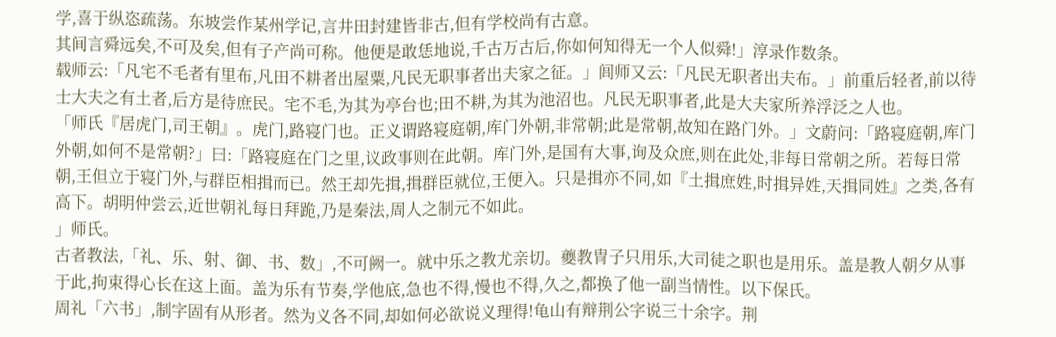学,喜于纵恣疏荡。东坡尝作某州学记,言井田封建皆非古,但有学校尚有古意。
其间言舜远矣,不可及矣,但有子产尚可称。他便是敢恁地说,千古万古后,你如何知得无一个人似舜!」淳录作数条。
载师云:「凡宅不毛者有里布,凡田不耕者出屋粟,凡民无职事者出夫家之征。」闾师又云:「凡民无职者出夫布。」前重后轻者,前以待士大夫之有土者,后方是待庶民。宅不毛,为其为亭台也;田不耕,为其为池沼也。凡民无职事者,此是大夫家所养浮泛之人也。
「师氏『居虎门,司王朝』。虎门,路寝门也。正义谓路寝庭朝,库门外朝,非常朝;此是常朝,故知在路门外。」文蔚问:「路寝庭朝,库门外朝,如何不是常朝?」曰:「路寝庭在门之里,议政事则在此朝。库门外,是国有大事,询及众庶,则在此处,非每日常朝之所。若每日常朝,王但立于寝门外,与群臣相揖而已。然王却先揖,揖群臣就位,王便入。只是揖亦不同,如『土揖庶姓,时揖异姓,天揖同姓』之类,各有高下。胡明仲尝云,近世朝礼每日拜跪,乃是秦法,周人之制元不如此。
」师氏。
古者教法,「礼、乐、射、御、书、数」,不可阙一。就中乐之教尤亲切。夔教冑子只用乐,大司徒之职也是用乐。盖是教人朝夕从事于此,拘束得心长在这上面。盖为乐有节奏,学他底,急也不得,慢也不得,久之,都换了他一副当情性。以下保氏。
周礼「六书」,制字固有从形者。然为义各不同,却如何必欲说义理得!龟山有辩荆公字说三十余字。荆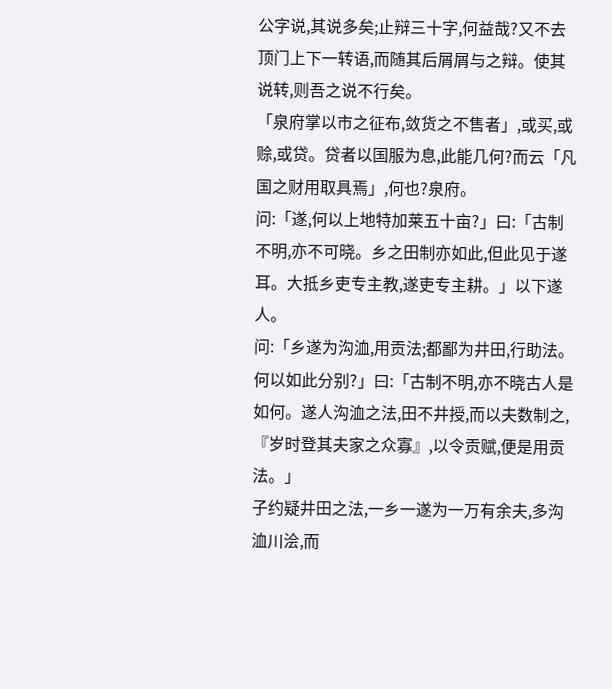公字说,其说多矣;止辩三十字,何益哉?又不去顶门上下一转语,而随其后屑屑与之辩。使其说转,则吾之说不行矣。
「泉府掌以市之征布,敛货之不售者」,或买,或赊,或贷。贷者以国服为息,此能几何?而云「凡国之财用取具焉」,何也?泉府。
问:「遂,何以上地特加莱五十亩?」曰:「古制不明,亦不可晓。乡之田制亦如此,但此见于遂耳。大抵乡吏专主教,遂吏专主耕。」以下遂人。
问:「乡遂为沟洫,用贡法;都鄙为井田,行助法。何以如此分别?」曰:「古制不明,亦不晓古人是如何。遂人沟洫之法,田不井授,而以夫数制之,『岁时登其夫家之众寡』,以令贡赋,便是用贡法。」
子约疑井田之法,一乡一遂为一万有余夫,多沟洫川浍,而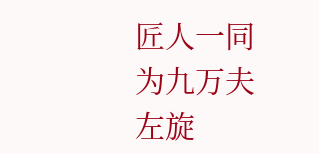匠人一同为九万夫
左旋